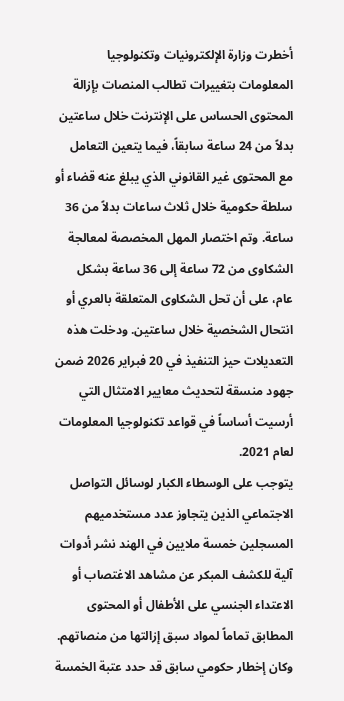أخطرت وزارة الإلكترونيات وتكنولوجيا المعلومات بتغييرات تطالب المنصات بإزالة المحتوى الحساس على الإنترنت خلال ساعتين بدلاً من 24 ساعة سابقاً، فيما يتعين التعامل مع المحتوى غير القانوني الذي يبلغ عنه قضاء أو سلطة حكومية خلال ثلاث ساعات بدلاً من 36 ساعة. وتم اختصار المهل المخصصة لمعالجة الشكاوى من 72 ساعة إلى 36 ساعة بشكل عام، على أن تحل الشكاوى المتعلقة بالعري أو انتحال الشخصية خلال ساعتين. ودخلت هذه التعديلات حيز التنفيذ في 20 فبراير 2026 ضمن جهود منسقة لتحديث معايير الامتثال التي أرسيت أساساً في قواعد تكنولوجيا المعلومات لعام 2021.
يتوجب على الوسطاء الكبار لوسائل التواصل الاجتماعي الذين يتجاوز عدد مستخدميهم المسجلين خمسة ملايين في الهند نشر أدوات آلية للكشف المبكر عن مشاهد الاغتصاب أو الاعتداء الجنسي على الأطفال أو المحتوى المطابق تماماً لمواد سبق إزالتها من منصاتهم. وكان إخطار حكومي سابق قد حدد عتبة الخمسة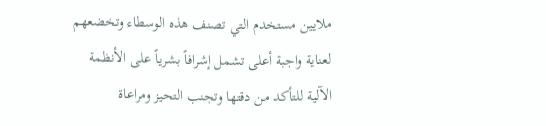ملايين مستخدم التي تصنف هذه الوسطاء وتخضعهم لعناية واجبة أعلى تشمل إشرافاً بشرياً على الأنظمة الآلية للتأكد من دقتها وتجنب التحيز ومراعاة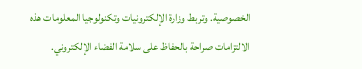الخصوصية. وتربط وزارة الإلكترونيات وتكنولوجيا المعلومات هذه الالتزامات صراحة بالحفاظ على سلامة الفضاء الإلكتروني.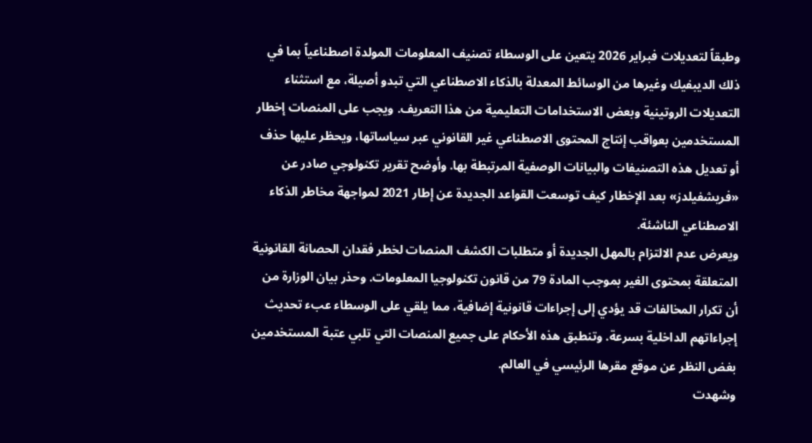وطبقاً لتعديلات فبراير 2026 يتعين على الوسطاء تصنيف المعلومات المولدة اصطناعياً بما في ذلك الديبفيك وغيرها من الوسائط المعدلة بالذكاء الاصطناعي التي تبدو أصيلة، مع استثناء التعديلات الروتينية وبعض الاستخدامات التعليمية من هذا التعريف. ويجب على المنصات إخطار المستخدمين بعواقب إنتاج المحتوى الاصطناعي غير القانوني عبر سياساتها، ويحظر عليها حذف أو تعديل هذه التصنيفات والبيانات الوصفية المرتبطة بها. وأوضح تقرير تكنولوجي صادر عن «فريشفيلدز» بعد الإخطار كيف توسعت القواعد الجديدة عن إطار 2021 لمواجهة مخاطر الذكاء الاصطناعي الناشئة.
ويعرض عدم الالتزام بالمهل الجديدة أو متطلبات الكشف المنصات لخطر فقدان الحصانة القانونية المتعلقة بمحتوى الغير بموجب المادة 79 من قانون تكنولوجيا المعلومات. وحذر بيان الوزارة من أن تكرار المخالفات قد يؤدي إلى إجراءات قانونية إضافية، مما يلقي على الوسطاء عبء تحديث إجراءاتهم الداخلية بسرعة. وتنطبق هذه الأحكام على جميع المنصات التي تلبي عتبة المستخدمين بغض النظر عن موقع مقرها الرئيسي في العالم.
وشهدت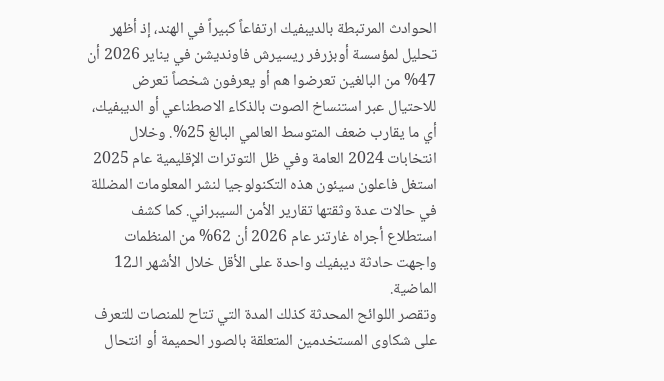الحوادث المرتبطة بالديبفيك ارتفاعاً كبيراً في الهند، إذ أظهر تحليل لمؤسسة أوبزرفر ريسيرش فاونديشن في يناير 2026 أن 47% من البالغين تعرضوا هم أو يعرفون شخصاً تعرض للاحتيال عبر استنساخ الصوت بالذكاء الاصطناعي أو الديبفيك، أي ما يقارب ضعف المتوسط العالمي البالغ 25%. وخلال انتخابات 2024 العامة وفي ظل التوترات الإقليمية عام 2025 استغل فاعلون سيئون هذه التكنولوجيا لنشر المعلومات المضللة في حالات عدة وثقتها تقارير الأمن السيبراني. كما كشف استطلاع أجراه غارتنر عام 2026 أن 62% من المنظمات واجهت حادثة ديبفيك واحدة على الأقل خلال الأشهر الـ12 الماضية.
وتقصر اللوائح المحدثة كذلك المدة التي تتاح للمنصات للتعرف على شكاوى المستخدمين المتعلقة بالصور الحميمة أو انتحال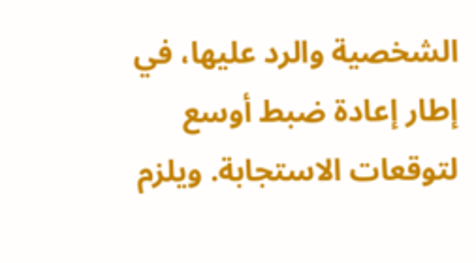الشخصية والرد عليها، في إطار إعادة ضبط أوسع لتوقعات الاستجابة. ويلزم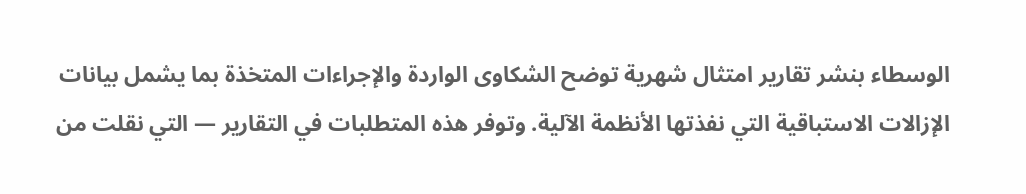الوسطاء بنشر تقارير امتثال شهرية توضح الشكاوى الواردة والإجراءات المتخذة بما يشمل بيانات الإزالات الاستباقية التي نفذتها الأنظمة الآلية. وتوفر هذه المتطلبات في التقارير — التي نقلت من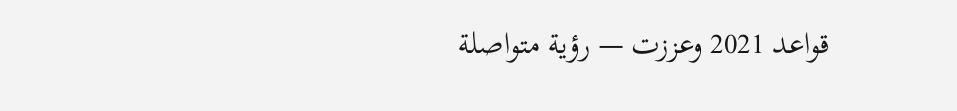قواعد 2021 وعززت — رؤية متواصلة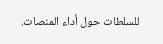للسلطات حول أداء المنصات.